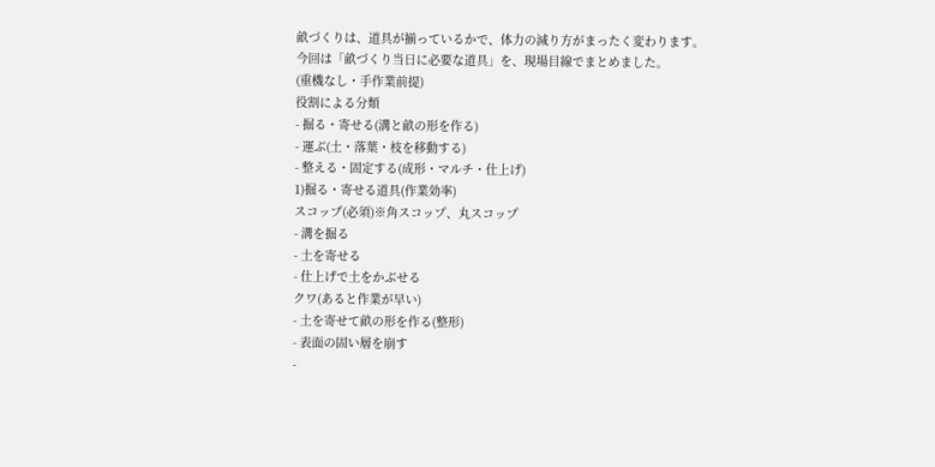畝づくりは、道具が揃っているかで、体力の減り方がまったく変わります。
今回は「畝づくり当日に必要な道具」を、現場目線でまとめました。
(重機なし・手作業前提)
役割による分類
- 掘る・寄せる(溝と畝の形を作る)
- 運ぶ(土・落葉・枝を移動する)
- 整える・固定する(成形・マルチ・仕上げ)
1)掘る・寄せる道具(作業効率)
スコップ(必須)※角スコップ、丸スコップ
- 溝を掘る
- 土を寄せる
- 仕上げで土をかぶせる
クワ(あると作業が早い)
- 土を寄せて畝の形を作る(整形)
- 表面の固い層を崩す
-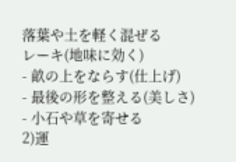落葉や土を軽く混ぜる
レーキ(地味に効く)
- 畝の上をならす(仕上げ)
- 最後の形を整える(美しさ)
- 小石や草を寄せる
2)運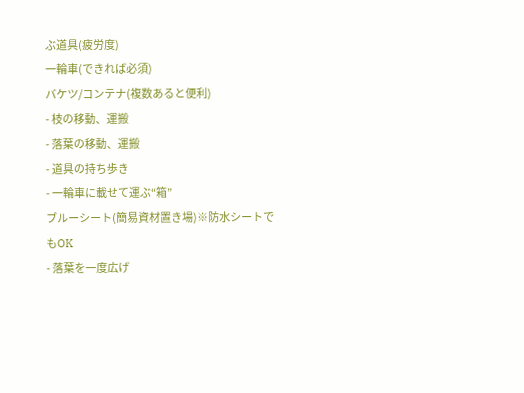ぶ道具(疲労度)
一輪車(できれば必須)
バケツ/コンテナ(複数あると便利)
- 枝の移動、運搬
- 落葉の移動、運搬
- 道具の持ち歩き
- 一輪車に載せて運ぶ“箱”
ブルーシート(簡易資材置き場)※防水シートでもOK
- 落葉を一度広げ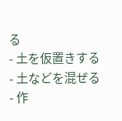る
- 土を仮置きする
- 土などを混ぜる
- 作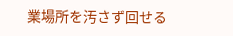業場所を汚さず回せる